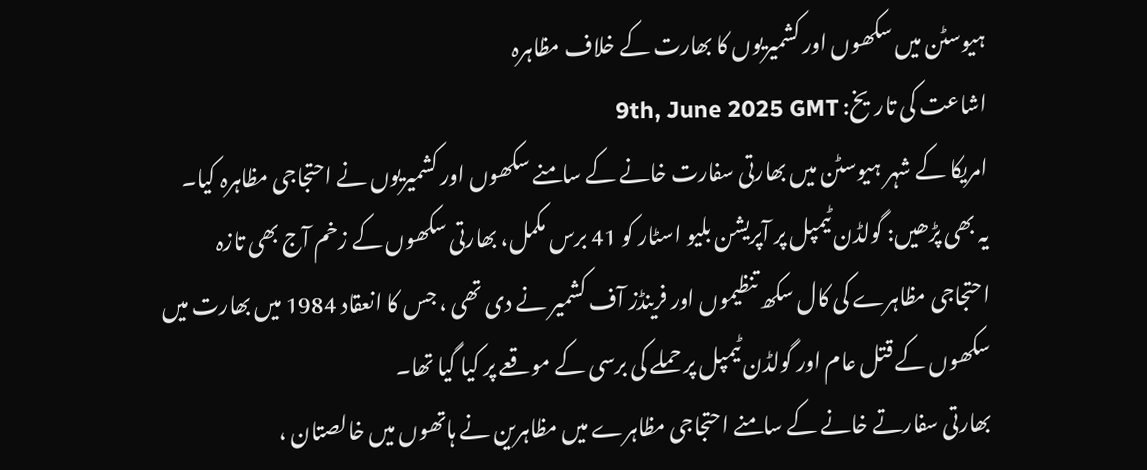ہیوسٹن میں سکھوں اور کشمیریوں کا بھارت کے خلاف مظاہرہ
اشاعت کی تاریخ: 9th, June 2025 GMT
امریکا کے شہر ہیوسٹن میں بھارتی سفارت خانے کے سامنے سکھوں اور کشمیریوں نے احتجاجی مظاہرہ کیا۔
یہ بھی پڑھیں: گولڈن ٹیمپل پر آپریشن بلیو اسٹار کو 41 برس مکمل، بھارتی سکھوں کے زخم آج بھی تازہ
احتجاجی مظاہرے کی کال سکھ تنظیموں اور فرینڈز آف کشمیر نے دی تھی ، جس کا انعقاد 1984 میں بھارت میں سکھوں کے قتل عام اور گولڈن ٹیمپل پر حملے کی برسی کے موقعے پر کیا گیا تھا۔
بھارتی سفارتے خانے کے سامنے احتجاجی مظاہرے میں مظاہرین نے ہاتھوں میں خالصتان ،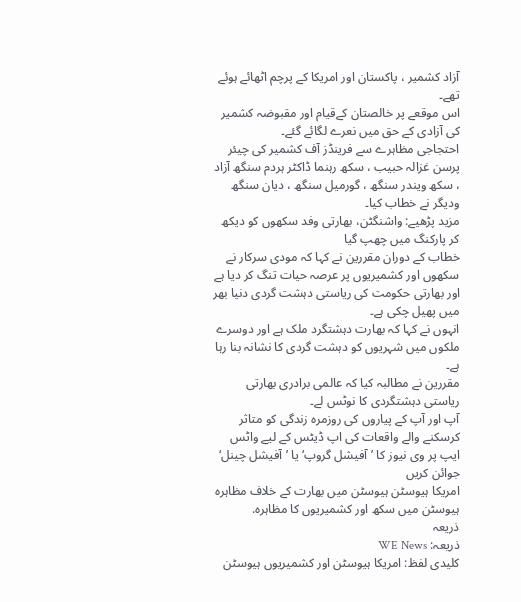آزاد کشمیر ، پاکستان اور امریکا کے پرچم اٹھائے ہوئے تھے۔
اس موقعے پر خالصتان کےقیام اور مقبوضہ کشمیر کی آزادی کے حق میں نعرے لگائے گئے۔
احتجاجی مظاہرے سے فرینڈز آف کشمیر کی چیئر پرسن غزالہ حبیب ، سکھ رہنما ڈاکٹر ہردم سنگھ آزاد ، سکھ ویندر سنگھ ، گورمیل سنگھ ، دیان سنگھ ودیگر نے خطاب کیا۔
مزید پڑھیے: واشنگٹن، بھارتی وفد سکھوں کو دیکھ کر پارکنگ میں چھپ گیا
خطاب کے دوران مقررین نے کہا کہ مودی سرکار نے سکھوں اور کشمیریوں پر عرصہ حیات تنگ کر دیا ہے اور بھارتی حکومت کی ریاستی دہشت گردی دنیا بھر میں پھیل چکی ہے۔
انہوں نے کہا کہ بھارت دہشتگرد ملک ہے اور دوسرے ملکوں میں شہریوں کو دہشت گردی کا نشانہ بنا رہا ہے۔
مقررین نے مطالبہ کیا کہ عالمی برادری بھارتی ریاستی دہشتگردی کا نوٹس لے۔
آپ اور آپ کے پیاروں کی روزمرہ زندگی کو متاثر کرسکنے والے واقعات کی اپ ڈیٹس کے لیے واٹس ایپ پر وی نیوز کا ’آفیشل گروپ‘ یا ’آفیشل چینل‘ جوائن کریں
امریکا ہیوسٹن ہیوسٹن میں بھارت کے خلاف مظاہرہ ہیوسٹن میں سکھ اور کشمیریوں کا مظاہرہ.
ذریعہ
ذریعہ: WE News
کلیدی لفظ: امریکا ہیوسٹن اور کشمیریوں ہیوسٹن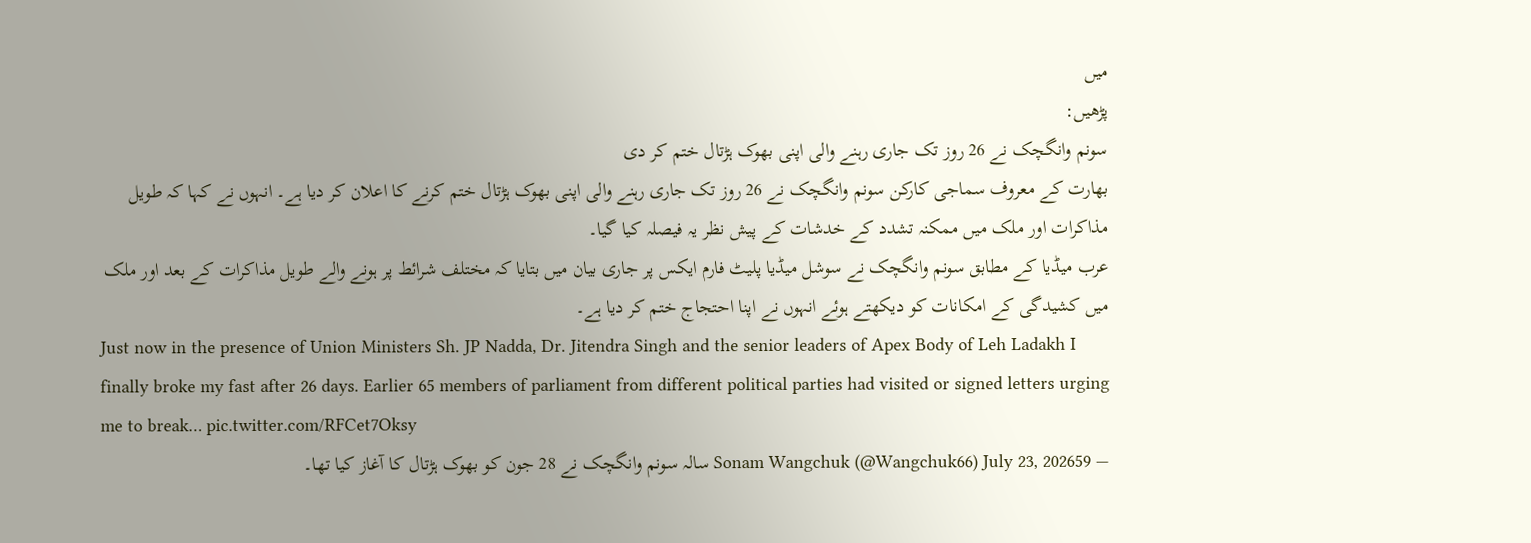میں
پڑھیں:
سونم وانگچک نے 26 روز تک جاری رہنے والی اپنی بھوک ہڑتال ختم کر دی
بھارت کے معروف سماجی کارکن سونم وانگچک نے 26 روز تک جاری رہنے والی اپنی بھوک ہڑتال ختم کرنے کا اعلان کر دیا ہے۔ انہوں نے کہا کہ طویل مذاکرات اور ملک میں ممکنہ تشدد کے خدشات کے پیش نظر یہ فیصلہ کیا گیا۔
عرب میڈیا کے مطابق سونم وانگچک نے سوشل میڈیا پلیٹ فارم ایکس پر جاری بیان میں بتایا کہ مختلف شرائط پر ہونے والے طویل مذاکرات کے بعد اور ملک میں کشیدگی کے امکانات کو دیکھتے ہوئے انہوں نے اپنا احتجاج ختم کر دیا ہے۔
Just now in the presence of Union Ministers Sh. JP Nadda, Dr. Jitendra Singh and the senior leaders of Apex Body of Leh Ladakh I finally broke my fast after 26 days. Earlier 65 members of parliament from different political parties had visited or signed letters urging me to break… pic.twitter.com/RFCet7Oksy
— Sonam Wangchuk (@Wangchuk66) July 23, 202659 سالہ سونم وانگچک نے 28 جون کو بھوک ہڑتال کا آغاز کیا تھا۔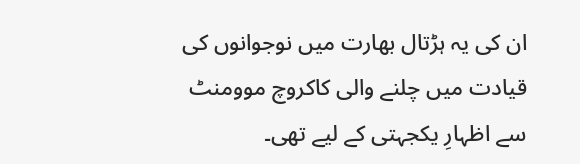ان کی یہ ہڑتال بھارت میں نوجوانوں کی قیادت میں چلنے والی کاکروچ موومنٹ سے اظہارِ یکجہتی کے لیے تھی۔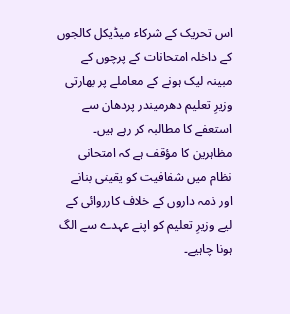اس تحریک کے شرکاء میڈیکل کالجوں کے داخلہ امتحانات کے پرچوں کے مبینہ لیک ہونے کے معاملے پر بھارتی وزیرِ تعلیم دھرمیندر پردھان سے استعفے کا مطالبہ کر رہے ہیں۔
مظاہرین کا مؤقف ہے کہ امتحانی نظام میں شفافیت کو یقینی بنانے اور ذمہ داروں کے خلاف کارروائی کے لیے وزیرِ تعلیم کو اپنے عہدے سے الگ ہونا چاہیے۔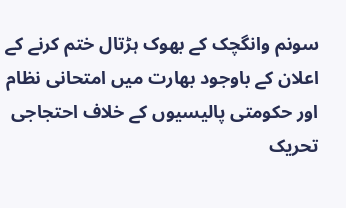سونم وانگچک کے بھوک ہڑتال ختم کرنے کے اعلان کے باوجود بھارت میں امتحانی نظام اور حکومتی پالیسیوں کے خلاف احتجاجی تحریک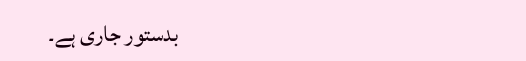بدستور جاری ہے۔